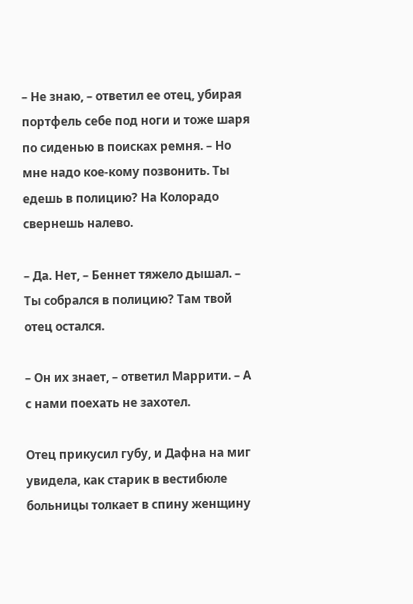– Не знаю, – ответил ее отец, убирая портфель себе под ноги и тоже шаря по сиденью в поисках ремня. – Но мне надо кое-кому позвонить. Ты едешь в полицию? На Колорадо свернешь налево.

– Да. Нет, – Беннет тяжело дышал. – Ты собрался в полицию? Там твой отец остался.

– Он их знает, – ответил Маррити. – А с нами поехать не захотел.

Отец прикусил губу, и Дафна на миг увидела, как старик в вестибюле больницы толкает в спину женщину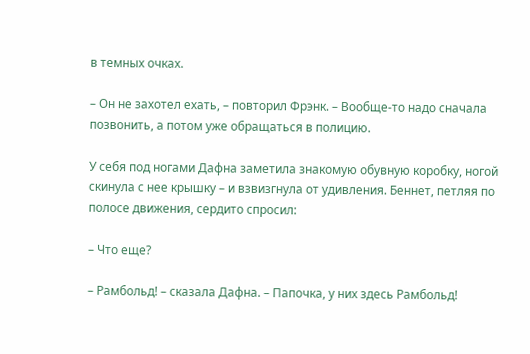в темных очках.

– Он не захотел ехать, – повторил Фрэнк. – Вообще-то надо сначала позвонить, а потом уже обращаться в полицию.

У себя под ногами Дафна заметила знакомую обувную коробку, ногой скинула с нее крышку – и взвизгнула от удивления. Беннет, петляя по полосе движения, сердито спросил:

– Что еще?

– Рамбольд! – сказала Дафна. – Папочка, у них здесь Рамбольд!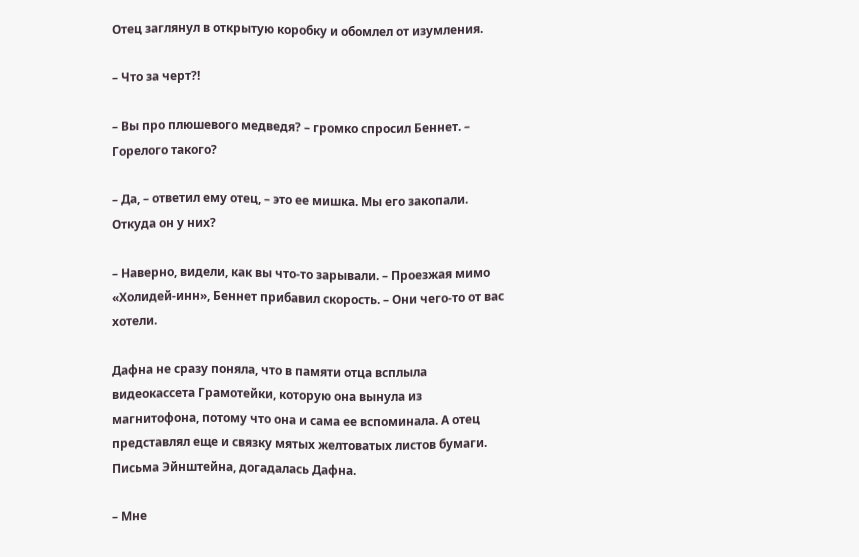Отец заглянул в открытую коробку и обомлел от изумления.

– Что за черт?!

– Вы про плюшевого медведя? – громко спросил Беннет. – Горелого такого?

– Да, – ответил ему отец, – это ее мишка. Мы его закопали. Откуда он у них?

– Наверно, видели, как вы что-то зарывали. – Проезжая мимо «Холидей-инн», Беннет прибавил скорость. – Они чего-то от вас хотели.

Дафна не сразу поняла, что в памяти отца всплыла видеокассета Грамотейки, которую она вынула из магнитофона, потому что она и сама ее вспоминала. А отец представлял еще и связку мятых желтоватых листов бумаги. Письма Эйнштейна, догадалась Дафна.

– Мне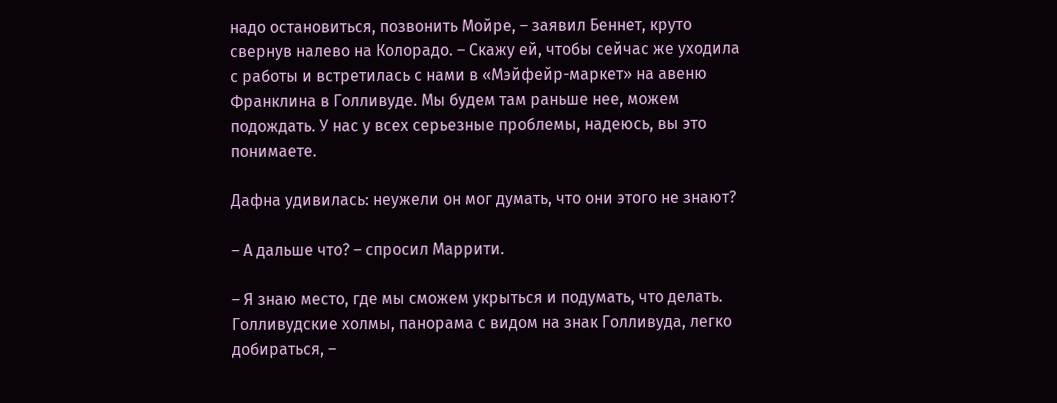надо остановиться, позвонить Мойре, – заявил Беннет, круто свернув налево на Колорадо. – Скажу ей, чтобы сейчас же уходила с работы и встретилась с нами в «Мэйфейр-маркет» на авеню Франклина в Голливуде. Мы будем там раньше нее, можем подождать. У нас у всех серьезные проблемы, надеюсь, вы это понимаете.

Дафна удивилась: неужели он мог думать, что они этого не знают?

– А дальше что? – спросил Маррити.

– Я знаю место, где мы сможем укрыться и подумать, что делать. Голливудские холмы, панорама с видом на знак Голливуда, легко добираться, –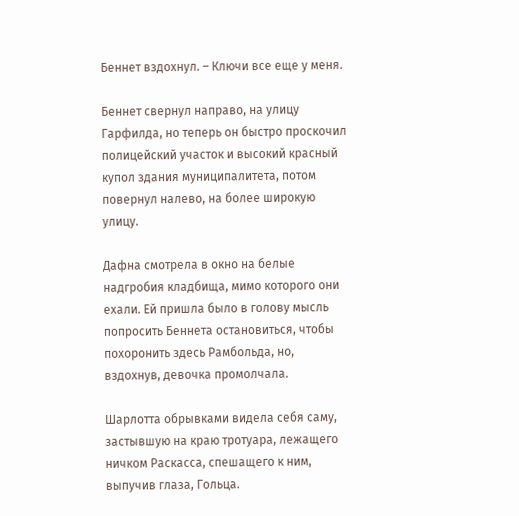Беннет вздохнул. – Ключи все еще у меня.

Беннет свернул направо, на улицу Гарфилда, но теперь он быстро проскочил полицейский участок и высокий красный купол здания муниципалитета, потом повернул налево, на более широкую улицу.

Дафна смотрела в окно на белые надгробия кладбища, мимо которого они ехали. Ей пришла было в голову мысль попросить Беннета остановиться, чтобы похоронить здесь Рамбольда, но, вздохнув, девочка промолчала.

Шарлотта обрывками видела себя саму, застывшую на краю тротуара, лежащего ничком Раскасса, спешащего к ним, выпучив глаза, Гольца.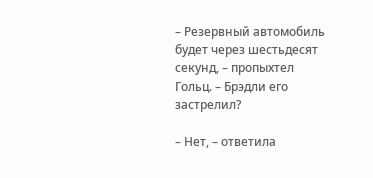– Резервный автомобиль будет через шестьдесят секунд, – пропыхтел Гольц. – Брэдли его застрелил?

– Нет, – ответила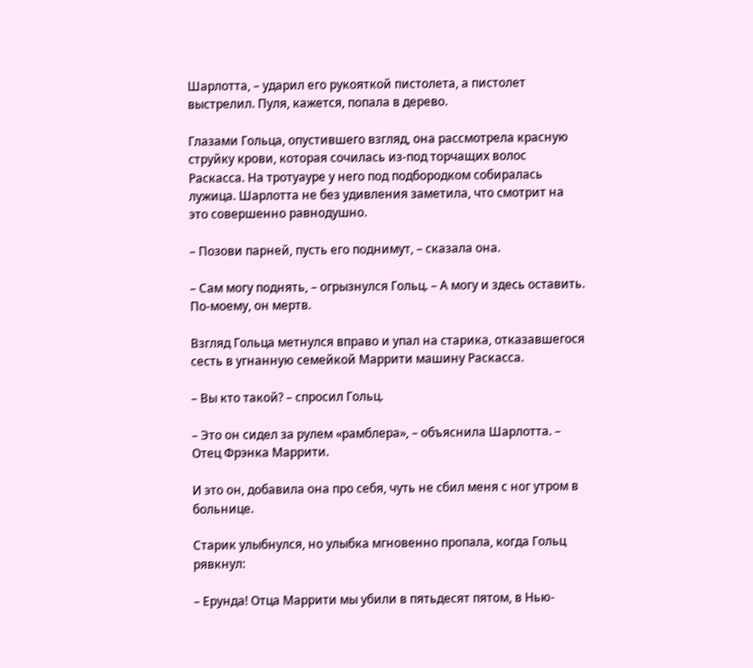Шарлотта, – ударил его рукояткой пистолета, а пистолет выстрелил. Пуля, кажется, попала в дерево.

Глазами Гольца, опустившего взгляд, она рассмотрела красную струйку крови, которая сочилась из-под торчащих волос Раскасса. На тротуауре у него под подбородком собиралась лужица. Шарлотта не без удивления заметила, что смотрит на это совершенно равнодушно.

– Позови парней, пусть его поднимут, – сказала она.

– Сам могу поднять, – огрызнулся Гольц. – А могу и здесь оставить. По-моему, он мертв.

Взгляд Гольца метнулся вправо и упал на старика, отказавшегося сесть в угнанную семейкой Маррити машину Раскасса.

– Вы кто такой? – спросил Гольц.

– Это он сидел за рулем «рамблера», – объяснила Шарлотта. – Отец Фрэнка Маррити.

И это он, добавила она про себя, чуть не сбил меня с ног утром в больнице.

Старик улыбнулся, но улыбка мгновенно пропала, когда Гольц рявкнул:

– Ерунда! Отца Маррити мы убили в пятьдесят пятом, в Нью-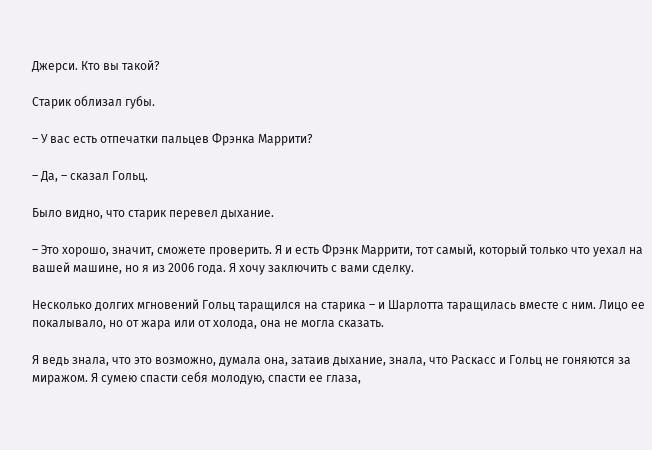Джерси. Кто вы такой?

Старик облизал губы.

– У вас есть отпечатки пальцев Фрэнка Маррити?

– Да, – сказал Гольц.

Было видно, что старик перевел дыхание.

– Это хорошо, значит, сможете проверить. Я и есть Фрэнк Маррити, тот самый, который только что уехал на вашей машине, но я из 2006 года. Я хочу заключить с вами сделку.

Несколько долгих мгновений Гольц таращился на старика – и Шарлотта таращилась вместе с ним. Лицо ее покалывало, но от жара или от холода, она не могла сказать.

Я ведь знала, что это возможно, думала она, затаив дыхание, знала, что Раскасс и Гольц не гоняются за миражом. Я сумею спасти себя молодую, спасти ее глаза,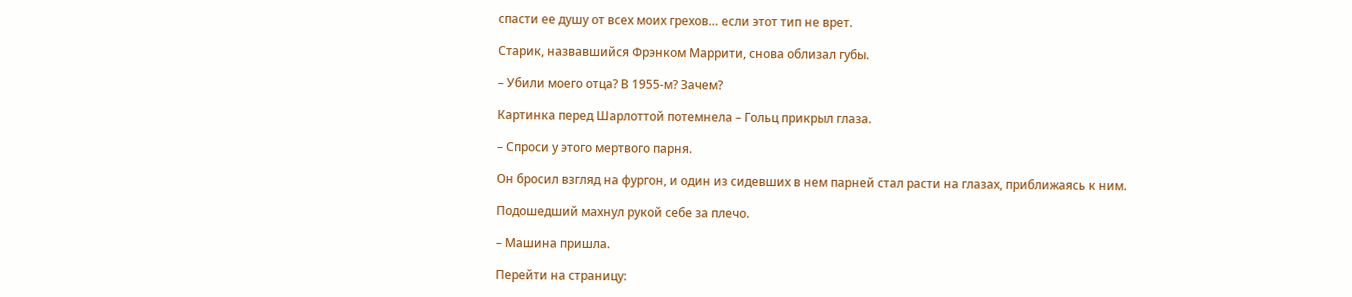спасти ее душу от всех моих грехов… если этот тип не врет.

Старик, назвавшийся Фрэнком Маррити, снова облизал губы.

– Убили моего отца? В 1955-м? Зачем?

Картинка перед Шарлоттой потемнела – Гольц прикрыл глаза.

– Спроси у этого мертвого парня.

Он бросил взгляд на фургон, и один из сидевших в нем парней стал расти на глазах, приближаясь к ним.

Подошедший махнул рукой себе за плечо.

– Машина пришла.

Перейти на страницу: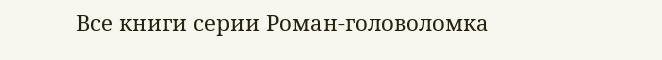Все книги серии Роман-головоломка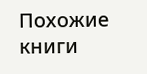Похожие книги